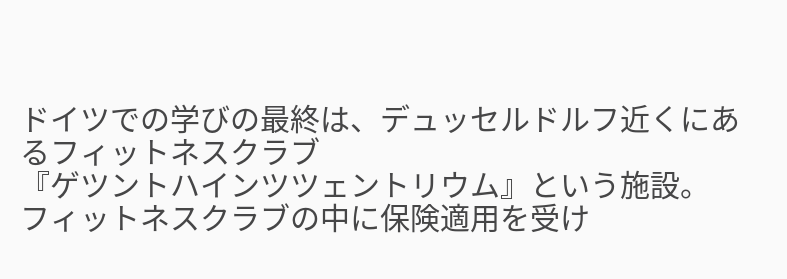ドイツでの学びの最終は、デュッセルドルフ近くにあるフィットネスクラブ
『ゲツントハインツツェントリウム』という施設。
フィットネスクラブの中に保険適用を受け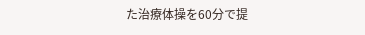た治療体操を60分で提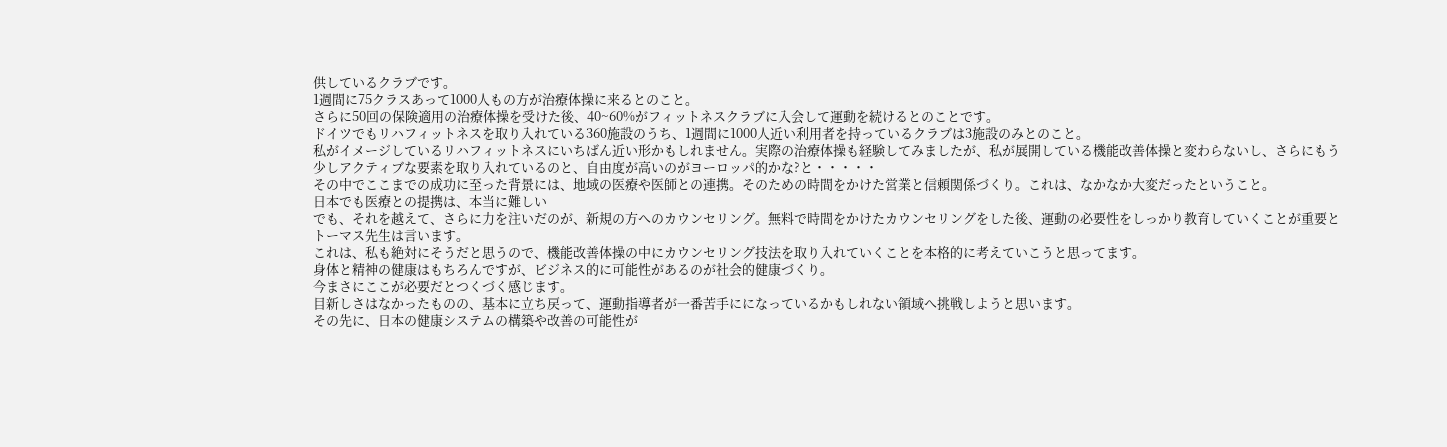供しているクラブです。
1週間に75クラスあって1000人もの方が治療体操に来るとのこと。
さらに50回の保険適用の治療体操を受けた後、40~60%がフィットネスクラブに入会して運動を続けるとのことです。
ドイツでもリハフィットネスを取り入れている360施設のうち、1週間に1000人近い利用者を持っているクラブは3施設のみとのこと。
私がイメージしているリハフィットネスにいちばん近い形かもしれません。実際の治療体操も経験してみましたが、私が展開している機能改善体操と変わらないし、さらにもう少しアクティブな要素を取り入れているのと、自由度が高いのがヨーロッパ的かな?と・・・・・
その中でここまでの成功に至った背景には、地域の医療や医師との連携。そのための時間をかけた営業と信頼関係づくり。これは、なかなか大変だったということ。
日本でも医療との提携は、本当に難しい
でも、それを越えて、さらに力を注いだのが、新規の方へのカウンセリング。無料で時間をかけたカウンセリングをした後、運動の必要性をしっかり教育していくことが重要とトーマス先生は言います。
これは、私も絶対にそうだと思うので、機能改善体操の中にカウンセリング技法を取り入れていくことを本格的に考えていこうと思ってます。
身体と精神の健康はもちろんですが、ビジネス的に可能性があるのが社会的健康づくり。
今まさにここが必要だとつくづく感じます。
目新しさはなかったものの、基本に立ち戻って、運動指導者が一番苦手にになっているかもしれない領域へ挑戦しようと思います。
その先に、日本の健康システムの構築や改善の可能性が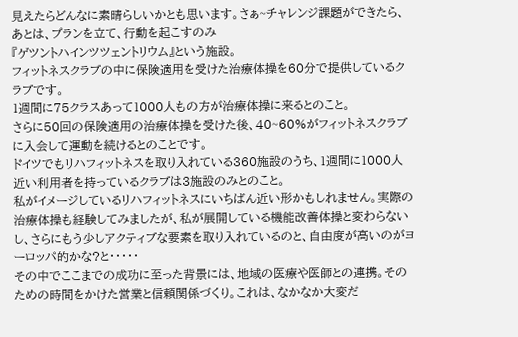見えたらどんなに素晴らしいかとも思います。さぁ~チャレンジ課題ができたら、あとは、プランを立て、行動を起こすのみ
『ゲツントハインツツェントリウム』という施設。
フィットネスクラブの中に保険適用を受けた治療体操を60分で提供しているクラブです。
1週間に75クラスあって1000人もの方が治療体操に来るとのこと。
さらに50回の保険適用の治療体操を受けた後、40~60%がフィットネスクラブに入会して運動を続けるとのことです。
ドイツでもリハフィットネスを取り入れている360施設のうち、1週間に1000人近い利用者を持っているクラブは3施設のみとのこと。
私がイメージしているリハフィットネスにいちばん近い形かもしれません。実際の治療体操も経験してみましたが、私が展開している機能改善体操と変わらないし、さらにもう少しアクティブな要素を取り入れているのと、自由度が高いのがヨーロッパ的かな?と・・・・・
その中でここまでの成功に至った背景には、地域の医療や医師との連携。そのための時間をかけた営業と信頼関係づくり。これは、なかなか大変だ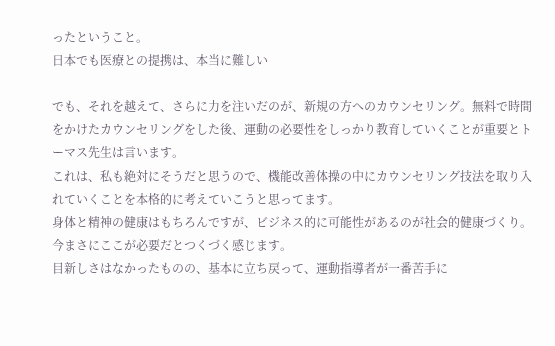ったということ。
日本でも医療との提携は、本当に難しい

でも、それを越えて、さらに力を注いだのが、新規の方へのカウンセリング。無料で時間をかけたカウンセリングをした後、運動の必要性をしっかり教育していくことが重要とトーマス先生は言います。
これは、私も絶対にそうだと思うので、機能改善体操の中にカウンセリング技法を取り入れていくことを本格的に考えていこうと思ってます。
身体と精神の健康はもちろんですが、ビジネス的に可能性があるのが社会的健康づくり。
今まさにここが必要だとつくづく感じます。
目新しさはなかったものの、基本に立ち戻って、運動指導者が一番苦手に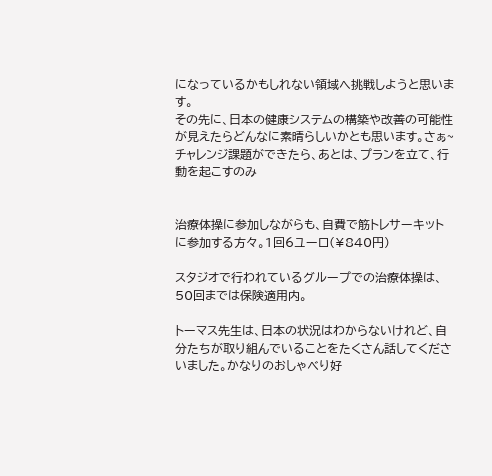になっているかもしれない領域へ挑戦しようと思います。
その先に、日本の健康システムの構築や改善の可能性が見えたらどんなに素晴らしいかとも思います。さぁ~チャレンジ課題ができたら、あとは、プランを立て、行動を起こすのみ


治療体操に参加しながらも、自費で筋トレサーキットに参加する方々。1回6ユーロ(¥840円)

スタジオで行われているグループでの治療体操は、50回までは保険適用内。

トーマス先生は、日本の状況はわからないけれど、自分たちが取り組んでいることをたくさん話してくださいました。かなりのおしゃべり好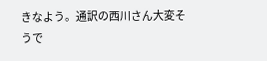きなよう。通訳の西川さん大変そうで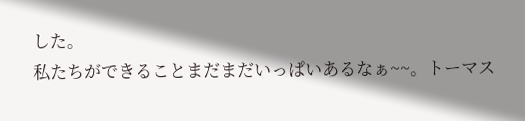した。
私たちができることまだまだいっぱいあるなぁ~~。トーマス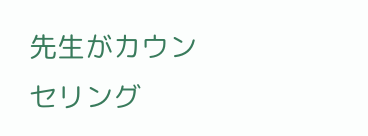先生がカウンセリング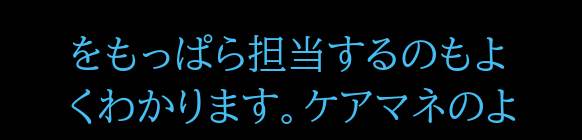をもっぱら担当するのもよくわかります。ケアマネのよ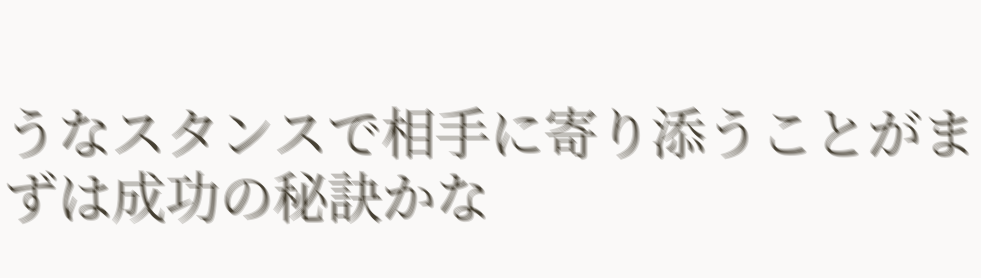うなスタンスで相手に寄り添うことがまずは成功の秘訣かな